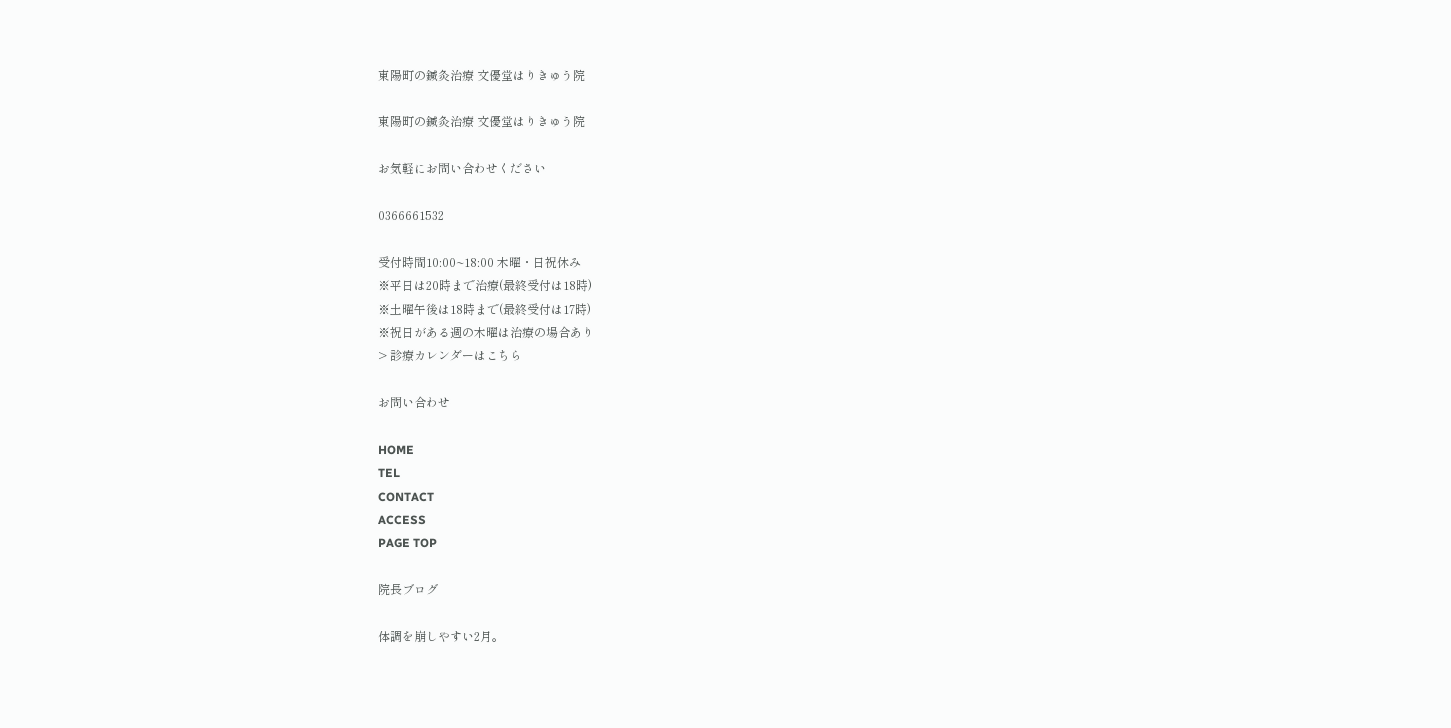東陽町の鍼灸治療 文優堂はりきゅう院

東陽町の鍼灸治療 文優堂はりきゅう院

お気軽にお問い合わせください

0366661532

受付時間10:00~18:00 木曜・日祝休み
※平日は20時まで治療(最終受付は18時)
※土曜午後は18時まで(最終受付は17時)
※祝日がある週の木曜は治療の場合あり
> 診療カレンダーはこちら

お問い合わせ

HOME
TEL
CONTACT
ACCESS
PAGE TOP

院長ブログ

体調を崩しやすい2月。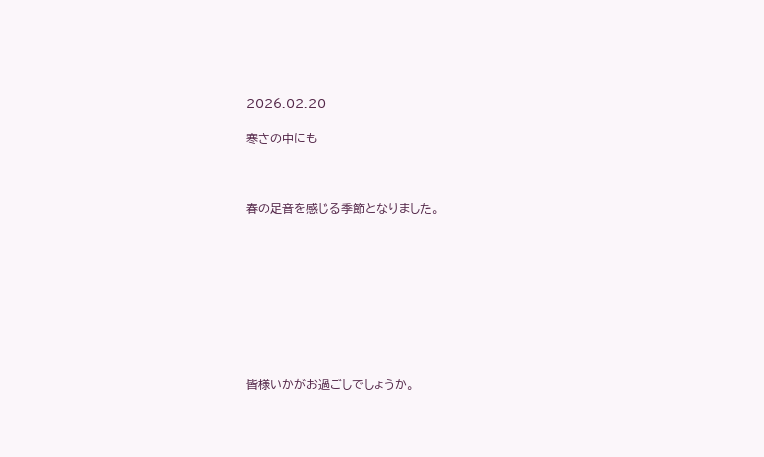2026.02.20

寒さの中にも



春の足音を感じる季節となりました。









皆様いかがお過ごしでしょうか。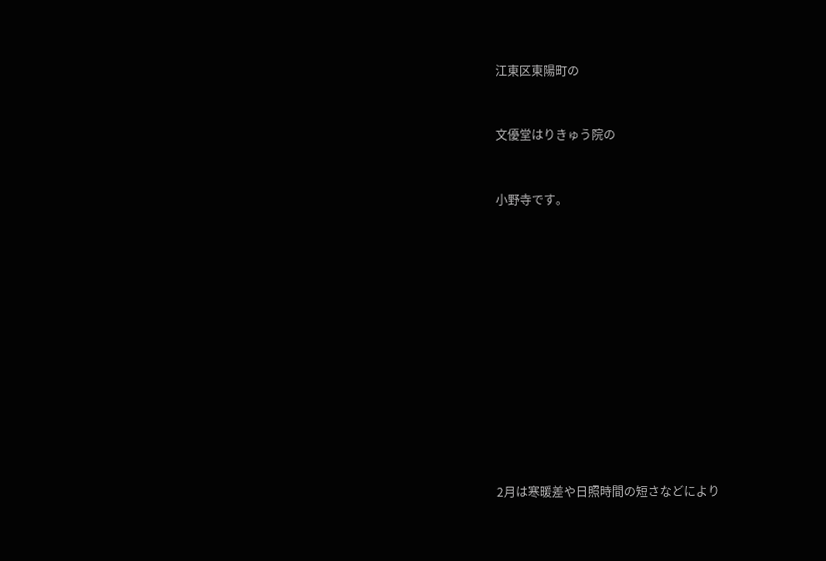江東区東陽町の



文優堂はりきゅう院の



小野寺です。

















2月は寒暖差や日照時間の短さなどにより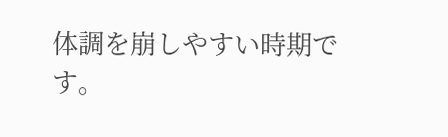体調を崩しやすい時期です。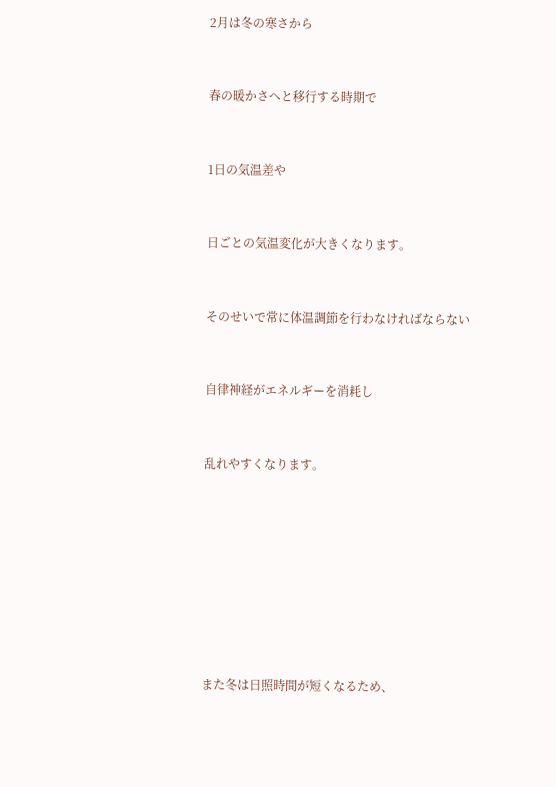2月は冬の寒さから



春の暖かさへと移行する時期で



1日の気温差や



日ごとの気温変化が大きくなります。



そのせいで常に体温調節を行わなければならない



自律神経がエネルギーを消耗し



乱れやすくなります。











また冬は日照時間が短くなるため、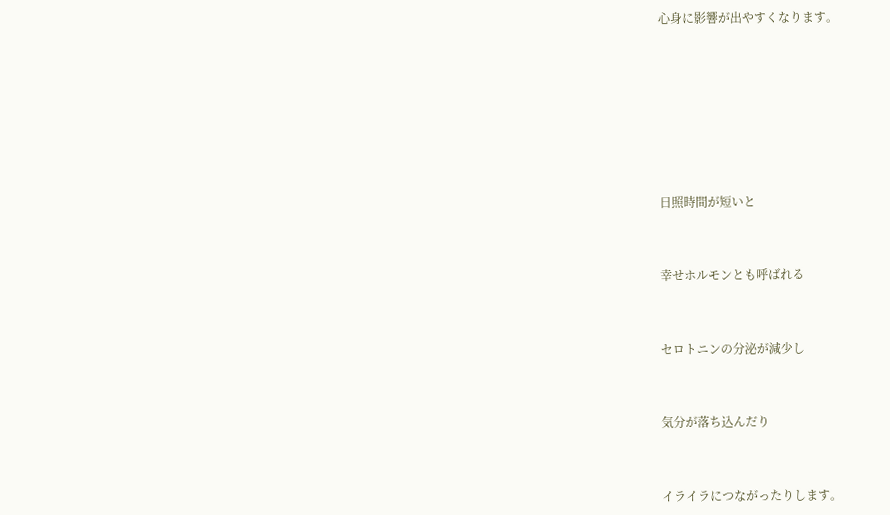心身に影響が出やすくなります。









日照時間が短いと



幸せホルモンとも呼ばれる



セロトニンの分泌が減少し



気分が落ち込んだり



イライラにつながったりします。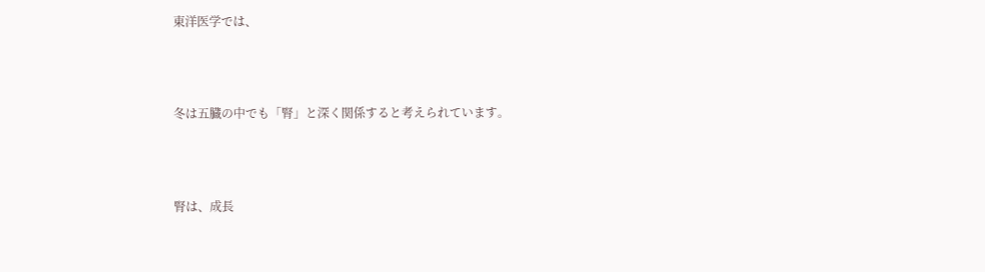東洋医学では、



冬は五臓の中でも「腎」と深く関係すると考えられています。



腎は、成長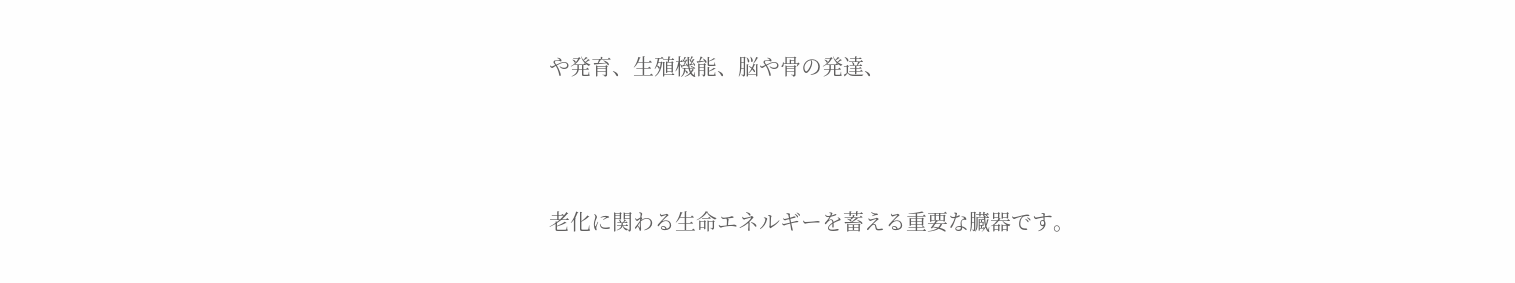や発育、生殖機能、脳や骨の発達、



老化に関わる生命エネルギーを蓄える重要な臓器です。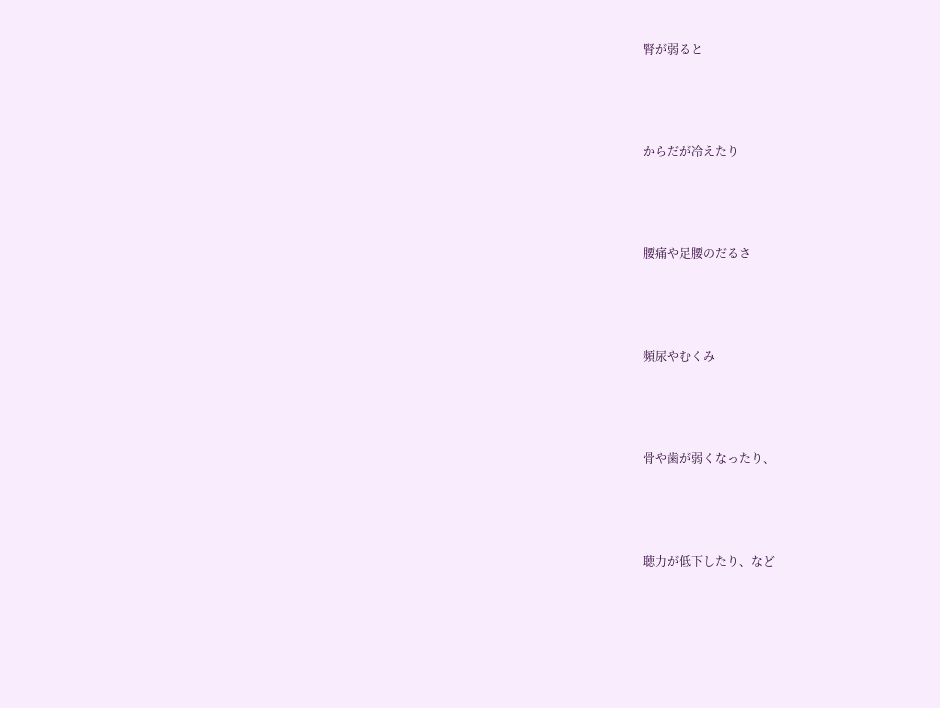腎が弱ると



からだが冷えたり



腰痛や足腰のだるさ



頻尿やむくみ



骨や歯が弱くなったり、



聴力が低下したり、など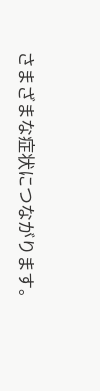さまざまな症状につながります。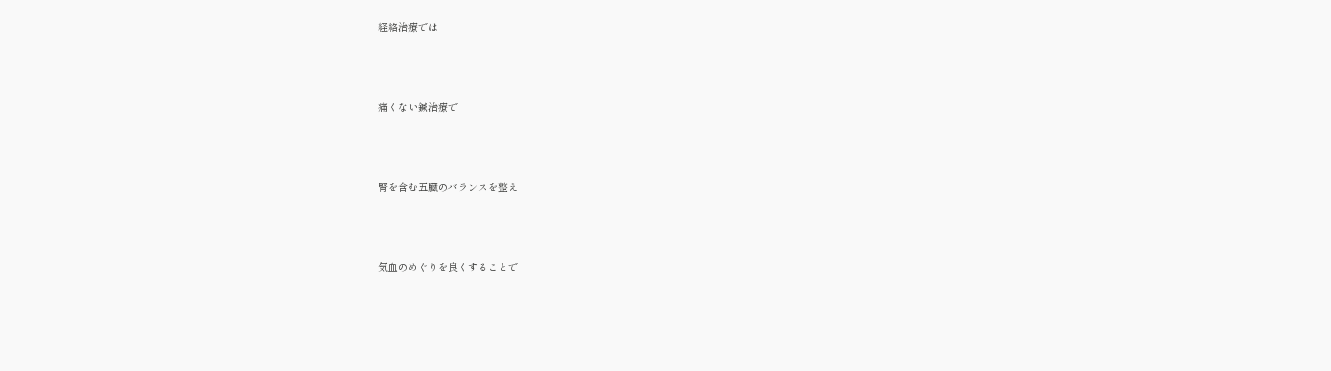経絡治療では



痛くない鍼治療で



腎を含む五臓のバランスを整え



気血のめぐりを良くすることで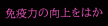免疫力の向上をはか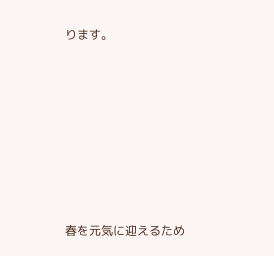ります。













春を元気に迎えるため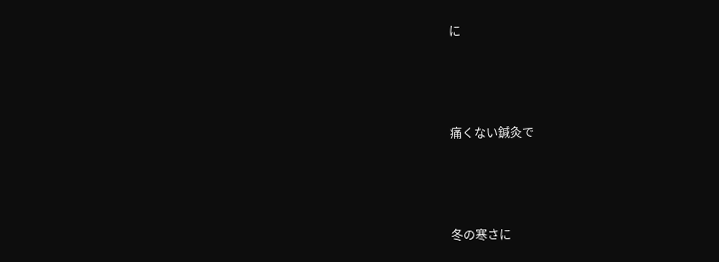に



痛くない鍼灸で



冬の寒さに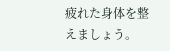疲れた身体を整えましょう。